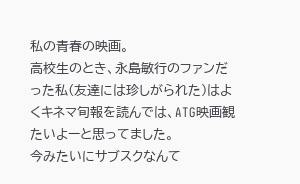私の青春の映画。
高校生のとき、永島敏行のファンだった私(友達には珍しがられた)はよくキネマ旬報を読んでは、ATG映画観たいよーと思ってました。
今みたいにサブスクなんて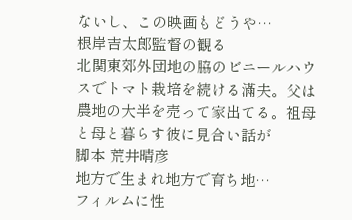ないし、この映画もどうや…
根岸吉太郎監督の観る
北関東郊外団地の脇のビニールハウ
スでトマト栽培を続ける滿夫。父は
農地の大半を売って家出てる。祖母
と母と暮らす彼に見合い話が
脚本 荒井晴彦
地方で生まれ地方で育ち地…
フィルムに性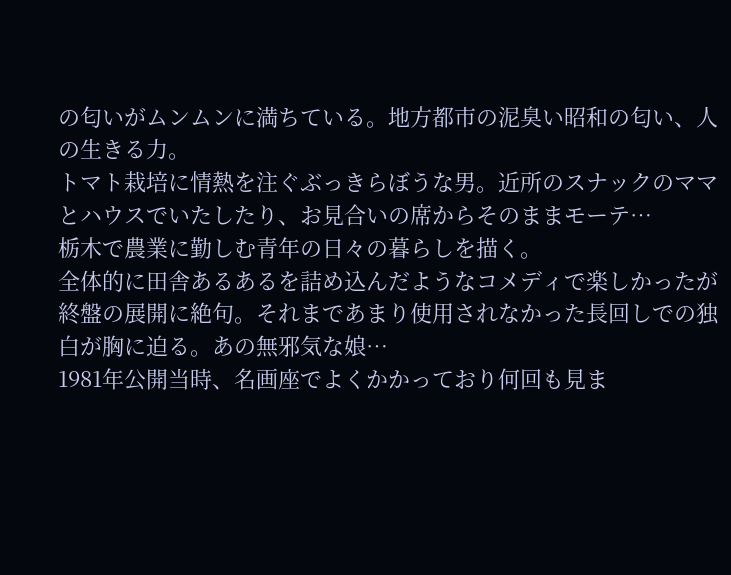の匂いがムンムンに満ちている。地方都市の泥臭い昭和の匂い、人の生きる力。
トマト栽培に情熱を注ぐぶっきらぼうな男。近所のスナックのママとハウスでいたしたり、お見合いの席からそのままモーテ…
栃木で農業に勤しむ青年の日々の暮らしを描く。
全体的に田舎あるあるを詰め込んだようなコメディで楽しかったが終盤の展開に絶句。それまであまり使用されなかった長回しでの独白が胸に迫る。あの無邪気な娘…
1981年公開当時、名画座でよくかかっており何回も見ま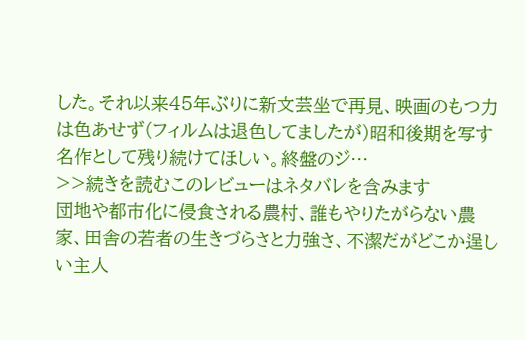した。それ以来45年ぶりに新文芸坐で再見、映画のもつ力は色あせず(フィルムは退色してましたが)昭和後期を写す名作として残り続けてほしい。終盤のジ…
>>続きを読むこのレビューはネタバレを含みます
団地や都市化に侵食される農村、誰もやりたがらない農家、田舎の若者の生きづらさと力強さ、不潔だがどこか逞しい主人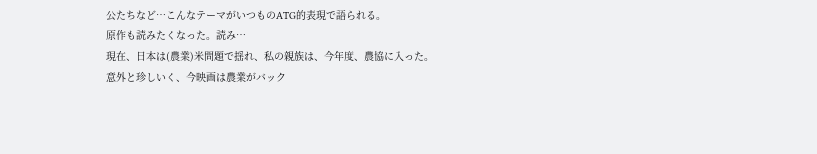公たちなど…こんなテーマがいつものATG的表現で語られる。
原作も読みたくなった。読み…
現在、日本は(農業)米問題で揺れ、私の親族は、今年度、農協に入った。
意外と珍しいく、今映画は農業がバック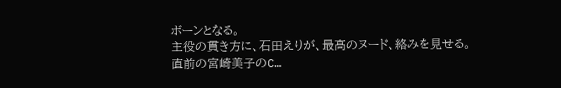ボーンとなる。
主役の貫き方に、石田えりが、最高のヌード、絡みを見せる。
直前の宮崎美子のC…